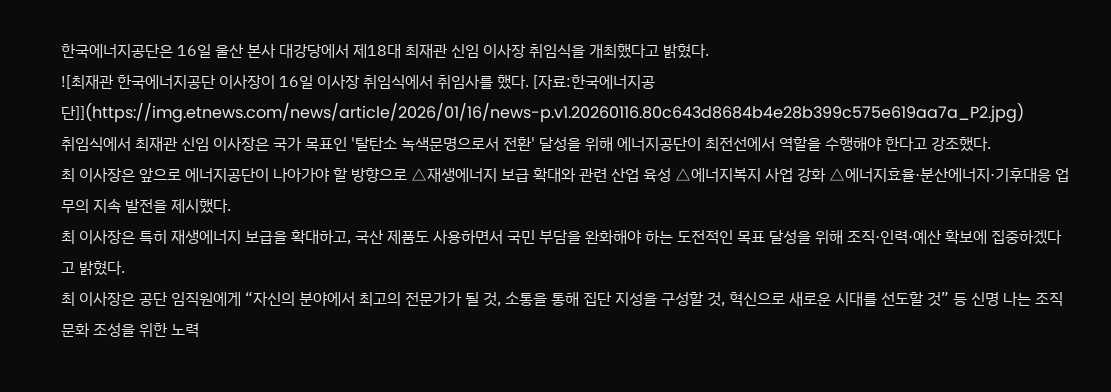한국에너지공단은 16일 울산 본사 대강당에서 제18대 최재관 신임 이사장 취임식을 개최했다고 밝혔다.
![최재관 한국에너지공단 이사장이 16일 이사장 취임식에서 취임사를 했다. [자료:한국에너지공단]](https://img.etnews.com/news/article/2026/01/16/news-p.v1.20260116.80c643d8684b4e28b399c575e619aa7a_P2.jpg)
취임식에서 최재관 신임 이사장은 국가 목표인 '탈탄소 녹색문명으로서 전환' 달성을 위해 에너지공단이 최전선에서 역할을 수행해야 한다고 강조했다.
최 이사장은 앞으로 에너지공단이 나아가야 할 방향으로 △재생에너지 보급 확대와 관련 산업 육성 △에너지복지 사업 강화 △에너지효율·분산에너지·기후대응 업무의 지속 발전을 제시했다.
최 이사장은 특히 재생에너지 보급을 확대하고, 국산 제품도 사용하면서 국민 부담을 완화해야 하는 도전적인 목표 달성을 위해 조직·인력·예산 확보에 집중하겠다고 밝혔다.
최 이사장은 공단 임직원에게 “자신의 분야에서 최고의 전문가가 될 것, 소통을 통해 집단 지성을 구성할 것, 혁신으로 새로운 시대를 선도할 것” 등 신명 나는 조직문화 조성을 위한 노력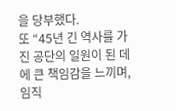을 당부했다.
또 “45년 긴 역사를 가진 공단의 일원이 된 데에 큰 책임감을 느끼며, 임직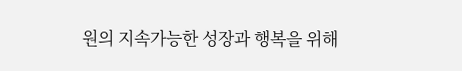원의 지속가능한 성장과 행복을 위해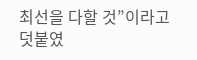최선을 다할 것”이라고 덧붙였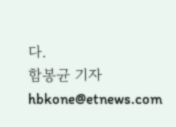다.
함봉균 기자 hbkone@etnews.com